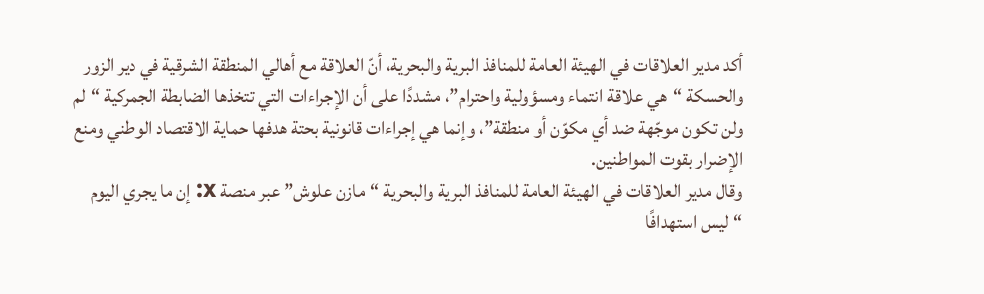أكد مدير العلاقات في الهيئة العامة للمنافذ البرية والبحرية، أنّ العلاقة مع أهالي المنطقة الشرقية في دير الزور والحسكة “هي علاقة انتماء ومسؤولية واحترام”، مشددًا على أن الإجراءات التي تتخذها الضابطة الجمركية “لم ولن تكون موجّهة ضد أي مكوّن أو منطقة”، وإنما هي إجراءات قانونية بحتة هدفها حماية الاقتصاد الوطني ومنع الإضرار بقوت المواطنين.
وقال مدير العلاقات في الهيئة العامة للمنافذ البرية والبحرية “مازن علوش” عبر منصة x: إن ما يجري اليوم “ليس استهدافًا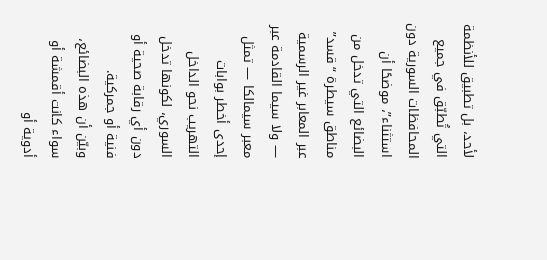لأحد، بل تطبيق للأنظمة التي تُطبّق في جميع المحافظات السورية دون استثناء”، موضحًا أن البضائع التي تدخل من مناطق سيطرة “قسد” عبر المعابر غير الرسمية — ولا سيما القادمة عبر معبر سيمالكا — تمثل إحدى أخطر بوابات التهريب نحو الداخل السوري، لكونها تدخل دون أي رقابة صحية أو فنية أو جمركية.
وبيّن أن هذه البضائع، سواء كانت أقمشة أو أدوية أو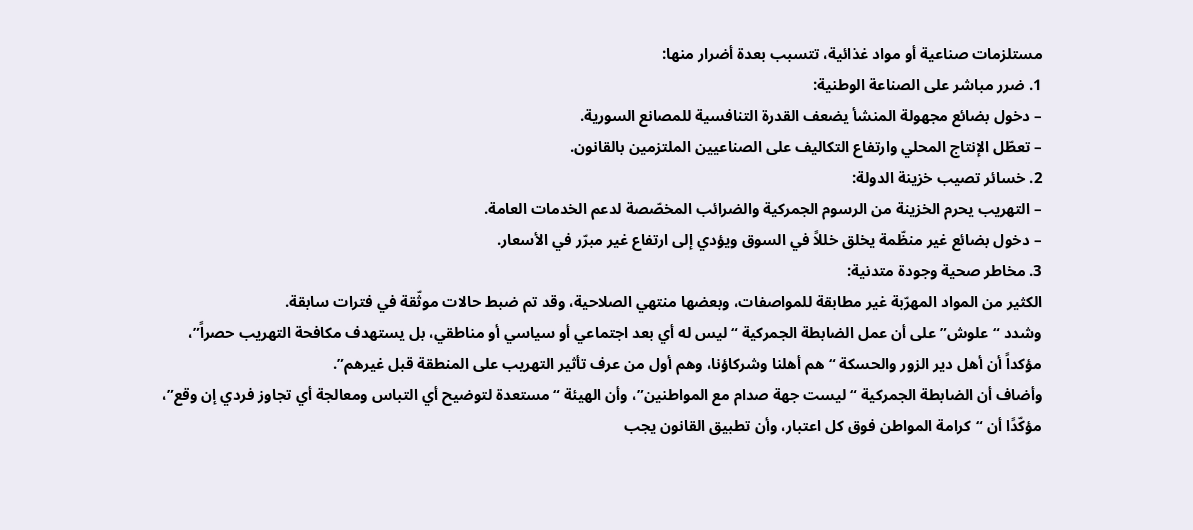مستلزمات صناعية أو مواد غذائية، تتسبب بعدة أضرار منها:
1. ضرر مباشر على الصناعة الوطنية:
– دخول بضائع مجهولة المنشأ يضعف القدرة التنافسية للمصانع السورية.
– تعطّل الإنتاج المحلي وارتفاع التكاليف على الصناعيين الملتزمين بالقانون.
2. خسائر تصيب خزينة الدولة:
– التهريب يحرم الخزينة من الرسوم الجمركية والضرائب المخصّصة لدعم الخدمات العامة.
– دخول بضائع غير منظّمة يخلق خللاً في السوق ويؤدي إلى ارتفاع غير مبرّر في الأسعار.
3. مخاطر صحية وجودة متدنية:
الكثير من المواد المهرّبة غير مطابقة للمواصفات، وبعضها منتهي الصلاحية، وقد تم ضبط حالات موثّقة في فترات سابقة.
وشدد “علوش” على أن عمل الضابطة الجمركية “ليس له أي بعد اجتماعي أو سياسي أو مناطقي، بل يستهدف مكافحة التهريب حصراً”، مؤكداً أن أهل دير الزور والحسكة “هم أهلنا وشركاؤنا، وهم أول من عرف تأثير التهريب على المنطقة قبل غيرهم”.
وأضاف أن الضابطة الجمركية “ليست جهة صدام مع المواطنين”، وأن الهيئة “مستعدة لتوضيح أي التباس ومعالجة أي تجاوز فردي إن وقع”، مؤكّدًا أن “كرامة المواطن فوق كل اعتبار، وأن تطبيق القانون يجب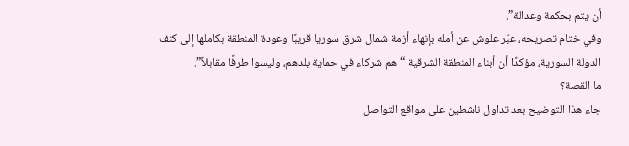أن يتم بحكمة وعدالة”.
وفي ختام تصريحه، عبّر علوش عن أمله بإنهاء أزمة شمال شرق سوريا قريبًا وعودة المنطقة بكاملها إلى كنف الدولة السورية، مؤكدًا أن أبناء المنطقة الشرقية “ هم شركاء في حماية بلدهم، وليسوا طرفًا مقابلاً”.
ما القصة؟
جاء هذا التوضيح بعد تداول ناشطين على مواقع التواصل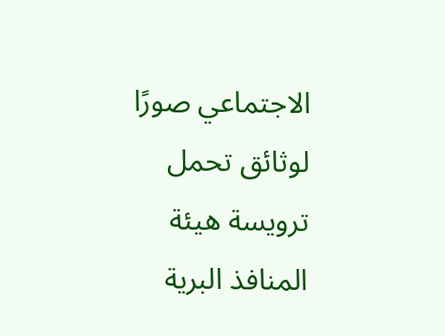الاجتماعي صورًا لوثائق تحمل ترويسة هيئة المنافذ البرية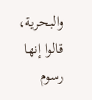والبحرية، قالوا إنها رسوم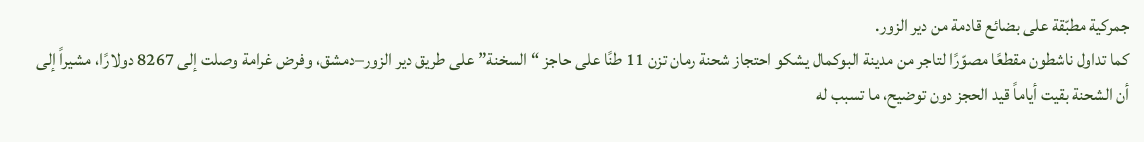جمركية مطبّقة على بضائع قادمة من دير الزور.
كما تداول ناشطون مقطعًا مصوّرًا لتاجر من مدينة البوكمال يشكو احتجاز شحنة رمان تزن 11 طنًا على حاجز “السخنة” على طريق دير الزور–دمشق، وفرض غرامة وصلت إلى 8267 دولارًا، مشيراً إلى أن الشحنة بقيت أياماً قيد الحجز دون توضيح، ما تسبب له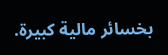بخسائر مالية كبيرة.